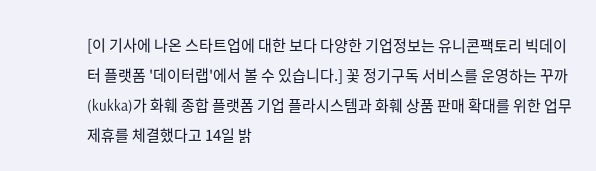[이 기사에 나온 스타트업에 대한 보다 다양한 기업정보는 유니콘팩토리 빅데이터 플랫폼 '데이터랩'에서 볼 수 있습니다.] 꽃 정기구독 서비스를 운영하는 꾸까(kukka)가 화훼 종합 플랫폼 기업 플라시스템과 화훼 상품 판매 확대를 위한 업무제휴를 체결했다고 14일 밝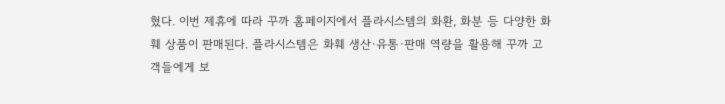혔다. 이번 제휴에 따라 꾸까 홈페이지에서 플라시스템의 화환, 화분 등 다양한 화훼 상품이 판매된다. 플라시스템은 화훼 생산·유통·판매 역량을 활용해 꾸까 고객들에게 보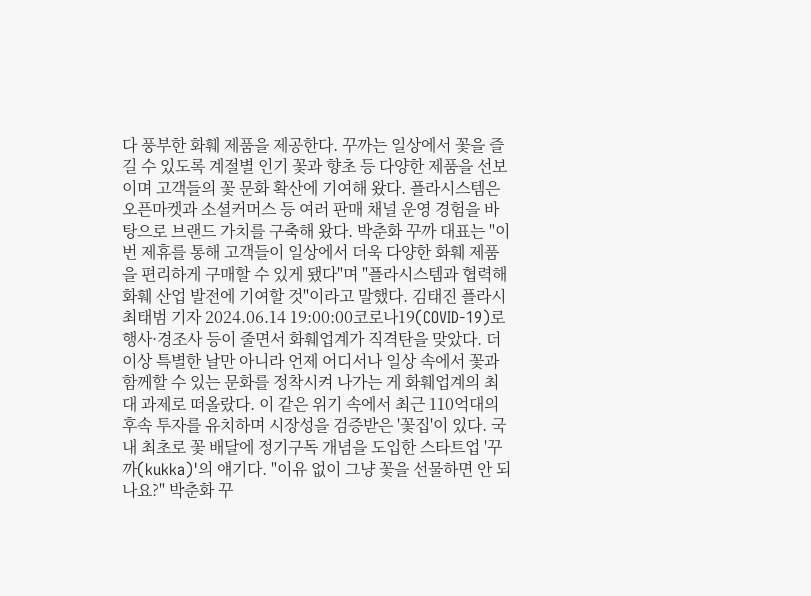다 풍부한 화훼 제품을 제공한다. 꾸까는 일상에서 꽃을 즐길 수 있도록 계절별 인기 꽃과 향초 등 다양한 제품을 선보이며 고객들의 꽃 문화 확산에 기여해 왔다. 플라시스템은 오픈마켓과 소셜커머스 등 여러 판매 채널 운영 경험을 바탕으로 브랜드 가치를 구축해 왔다. 박춘화 꾸까 대표는 "이번 제휴를 통해 고객들이 일상에서 더욱 다양한 화훼 제품을 편리하게 구매할 수 있게 됐다"며 "플라시스템과 협력해 화훼 산업 발전에 기여할 것"이라고 말했다. 김태진 플라시
최태범 기자 2024.06.14 19:00:00코로나19(COVID-19)로 행사·경조사 등이 줄면서 화훼업계가 직격탄을 맞았다. 더 이상 특별한 날만 아니라 언제 어디서나 일상 속에서 꽃과 함께할 수 있는 문화를 정착시켜 나가는 게 화훼업계의 최대 과제로 떠올랐다. 이 같은 위기 속에서 최근 110억대의 후속 투자를 유치하며 시장성을 검증받은 '꽃집'이 있다. 국내 최초로 꽃 배달에 정기구독 개념을 도입한 스타트업 '꾸까(kukka)'의 얘기다. "이유 없이 그냥 꽃을 선물하면 안 되나요?" 박춘화 꾸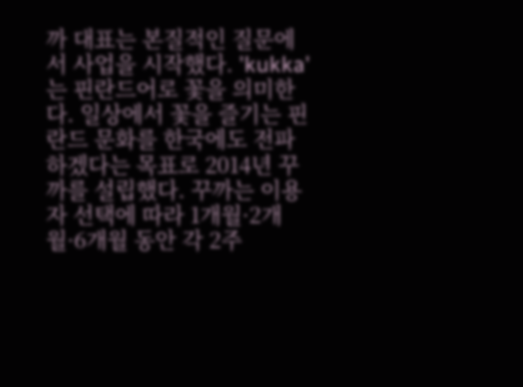까 대표는 본질적인 질문에서 사업을 시작했다. 'kukka'는 핀란드어로 꽃을 의미한다. 일상에서 꽃을 즐기는 핀란드 문화를 한국에도 전파하겠다는 목표로 2014년 꾸까를 설립했다. 꾸까는 이용자 선택에 따라 1개월·2개월·6개월 동안 각 2주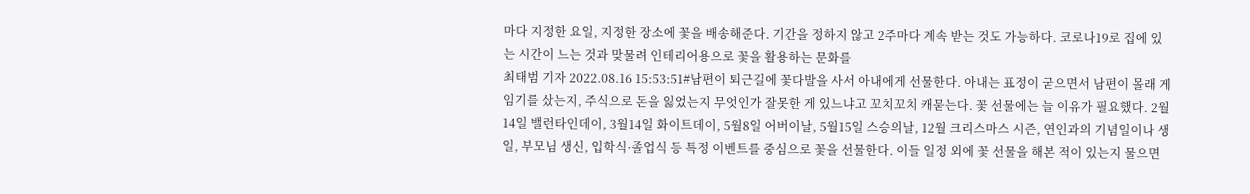마다 지정한 요일, 지정한 장소에 꽃을 배송해준다. 기간을 정하지 않고 2주마다 계속 받는 것도 가능하다. 코로나19로 집에 있는 시간이 느는 것과 맞물려 인테리어용으로 꽃을 활용하는 문화를
최태범 기자 2022.08.16 15:53:51#남편이 퇴근길에 꽃다발을 사서 아내에게 선물한다. 아내는 표정이 굳으면서 남편이 몰래 게임기를 샀는지, 주식으로 돈을 잃었는지 무엇인가 잘못한 게 있느냐고 꼬치꼬치 캐묻는다. 꽃 선물에는 늘 이유가 필요했다. 2월14일 밸런타인데이, 3월14일 화이트데이, 5월8일 어버이날, 5월15일 스승의날, 12월 크리스마스 시즌, 연인과의 기념일이나 생일, 부모님 생신, 입학식·졸업식 등 특정 이벤트를 중심으로 꽃을 선물한다. 이들 일정 외에 꽃 선물을 해본 적이 있는지 물으면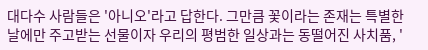대다수 사람들은 '아니오'라고 답한다. 그만큼 꽃이라는 존재는 특별한 날에만 주고받는 선물이자 우리의 평범한 일상과는 동떨어진 사치품, '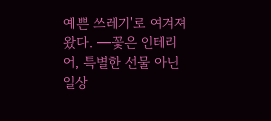예쁜 쓰레기'로 여겨져 왔다. ━꽃은 인테리어, 특별한 선물 아닌 일상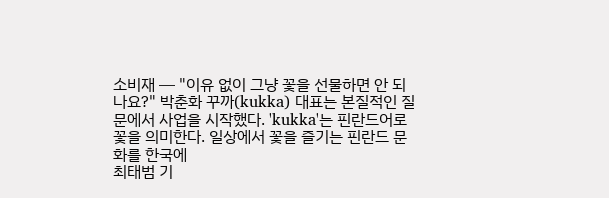소비재 ━ "이유 없이 그냥 꽃을 선물하면 안 되나요?" 박춘화 꾸까(kukka) 대표는 본질적인 질문에서 사업을 시작했다. 'kukka'는 핀란드어로 꽃을 의미한다. 일상에서 꽃을 즐기는 핀란드 문화를 한국에
최태범 기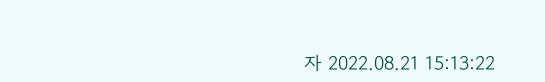자 2022.08.21 15:13:22